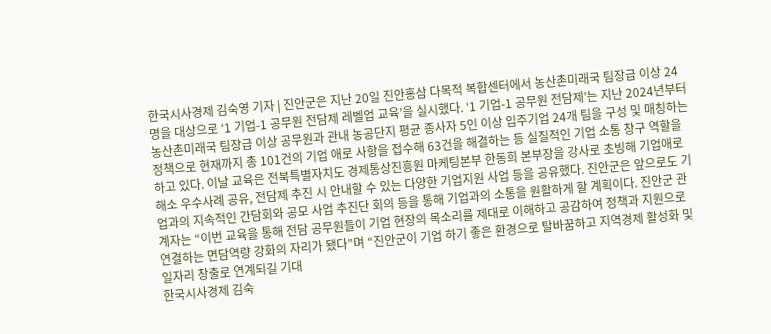한국시사경제 김숙영 기자 | 진안군은 지난 20일 진안홍삼 다목적 복합센터에서 농산촌미래국 팀장급 이상 24명을 대상으로 ‘1 기업-1 공무원 전담제 레벨업 교육’을 실시했다. ‘1 기업-1 공무원 전담제’는 지난 2024년부터 농산촌미래국 팀장급 이상 공무원과 관내 농공단지 평균 종사자 5인 이상 입주기업 24개 팀을 구성 및 매칭하는 정책으로 현재까지 총 101건의 기업 애로 사항을 접수해 63건을 해결하는 등 실질적인 기업 소통 창구 역할을 하고 있다. 이날 교육은 전북특별자치도 경제통상진흥원 마케팅본부 한동희 본부장을 강사로 초빙해 기업애로 해소 우수사례 공유, 전담제 추진 시 안내할 수 있는 다양한 기업지원 사업 등을 공유했다. 진안군은 앞으로도 기업과의 지속적인 간담회와 공모 사업 추진단 회의 등을 통해 기업과의 소통을 원활하게 할 계획이다. 진안군 관계자는 “이번 교육을 통해 전담 공무원들이 기업 현장의 목소리를 제대로 이해하고 공감하여 정책과 지원으로 연결하는 면담역량 강화의 자리가 됐다”며 “진안군이 기업 하기 좋은 환경으로 탈바꿈하고 지역경제 활성화 및 일자리 창출로 연계되길 기대
한국시사경제 김숙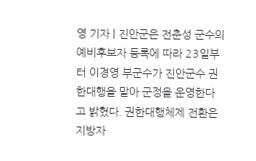영 기자 | 진안군은 전춘성 군수의 예비후보자 등록에 따라 23일부터 이경영 부군수가 진안군수 권한대행을 맡아 군정을 운영한다고 밝혔다. 권한대행체제 전환은 지방자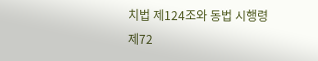치법 제124조와 동법 시행령 제72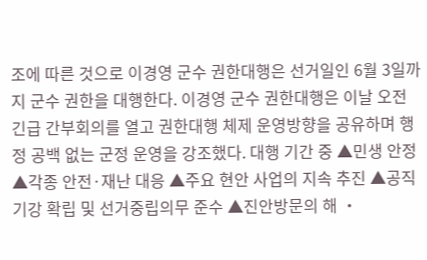조에 따른 것으로 이경영 군수 권한대행은 선거일인 6월 3일까지 군수 권한을 대행한다. 이경영 군수 권한대행은 이날 오전 긴급 간부회의를 열고 권한대행 체제 운영방향을 공유하며 행정 공백 없는 군정 운영을 강조했다. 대행 기간 중 ▲민생 안정 ▲각종 안전·재난 대응 ▲주요 현안 사업의 지속 추진 ▲공직기강 확립 및 선거중립의무 준수 ▲진안방문의 해 ‧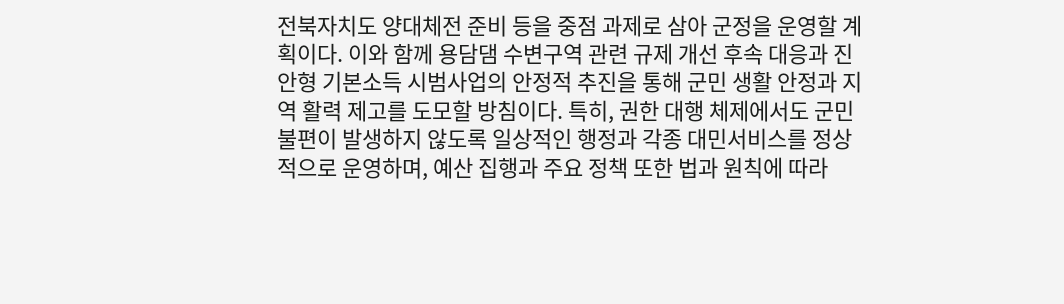전북자치도 양대체전 준비 등을 중점 과제로 삼아 군정을 운영할 계획이다. 이와 함께 용담댐 수변구역 관련 규제 개선 후속 대응과 진안형 기본소득 시범사업의 안정적 추진을 통해 군민 생활 안정과 지역 활력 제고를 도모할 방침이다. 특히, 권한 대행 체제에서도 군민 불편이 발생하지 않도록 일상적인 행정과 각종 대민서비스를 정상적으로 운영하며, 예산 집행과 주요 정책 또한 법과 원칙에 따라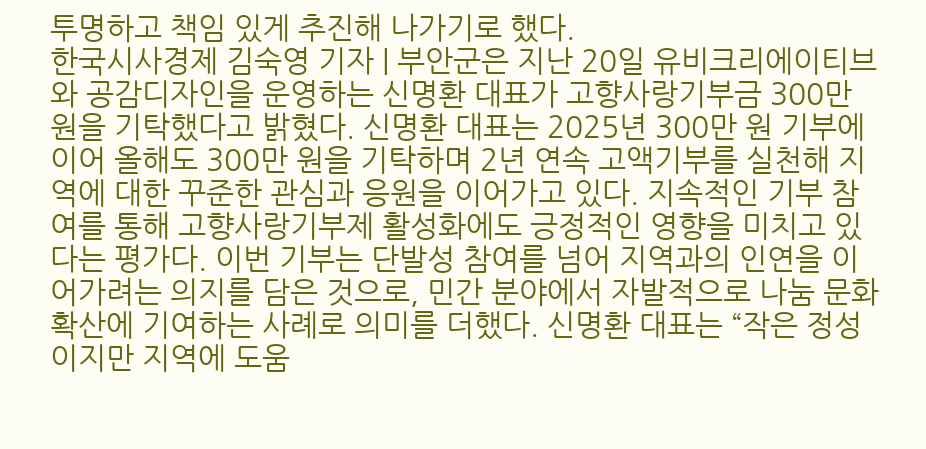투명하고 책임 있게 추진해 나가기로 했다.
한국시사경제 김숙영 기자 | 부안군은 지난 20일 유비크리에이티브와 공감디자인을 운영하는 신명환 대표가 고향사랑기부금 300만원을 기탁했다고 밝혔다. 신명환 대표는 2025년 300만 원 기부에 이어 올해도 300만 원을 기탁하며 2년 연속 고액기부를 실천해 지역에 대한 꾸준한 관심과 응원을 이어가고 있다. 지속적인 기부 참여를 통해 고향사랑기부제 활성화에도 긍정적인 영향을 미치고 있다는 평가다. 이번 기부는 단발성 참여를 넘어 지역과의 인연을 이어가려는 의지를 담은 것으로, 민간 분야에서 자발적으로 나눔 문화 확산에 기여하는 사례로 의미를 더했다. 신명환 대표는 “작은 정성이지만 지역에 도움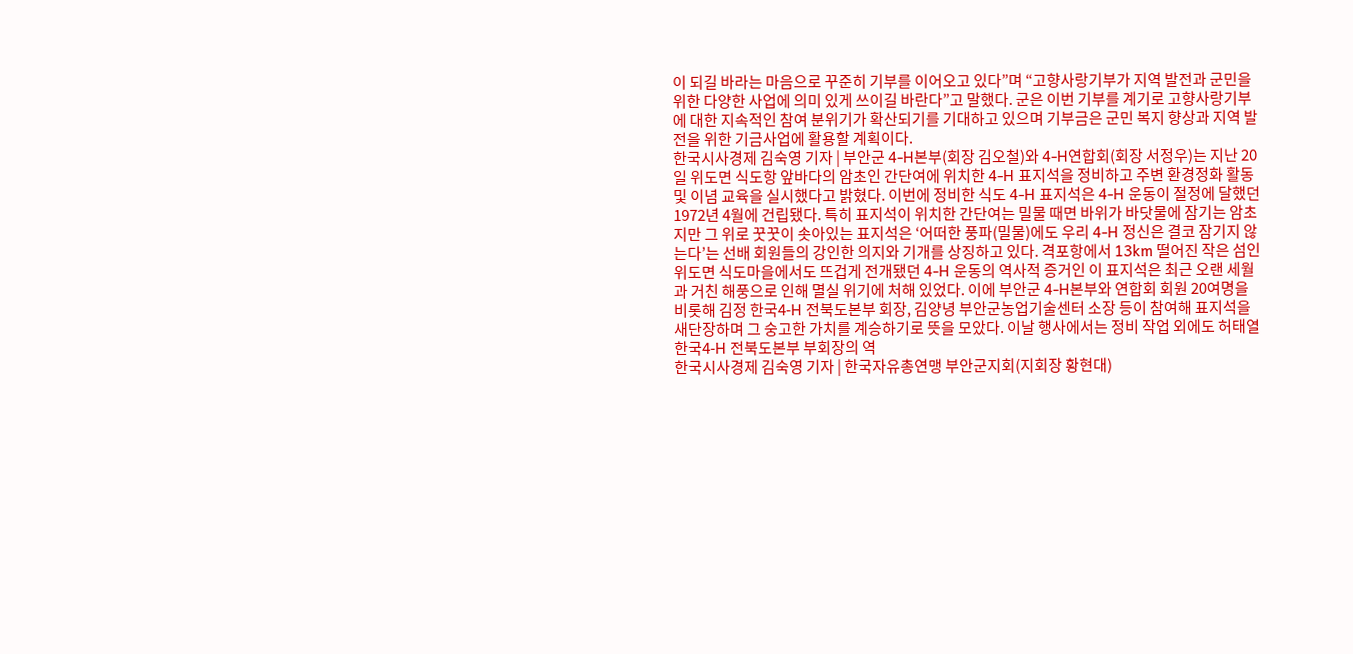이 되길 바라는 마음으로 꾸준히 기부를 이어오고 있다”며 “고향사랑기부가 지역 발전과 군민을 위한 다양한 사업에 의미 있게 쓰이길 바란다”고 말했다. 군은 이번 기부를 계기로 고향사랑기부에 대한 지속적인 참여 분위기가 확산되기를 기대하고 있으며 기부금은 군민 복지 향상과 지역 발전을 위한 기금사업에 활용할 계획이다.
한국시사경제 김숙영 기자 | 부안군 4-H본부(회장 김오철)와 4-H연합회(회장 서정우)는 지난 20일 위도면 식도항 앞바다의 암초인 간단여에 위치한 4-H 표지석을 정비하고 주변 환경정화 활동 및 이념 교육을 실시했다고 밝혔다. 이번에 정비한 식도 4-H 표지석은 4-H 운동이 절정에 달했던 1972년 4월에 건립됐다. 특히 표지석이 위치한 간단여는 밀물 때면 바위가 바닷물에 잠기는 암초지만 그 위로 꿋꿋이 솟아있는 표지석은 ‘어떠한 풍파(밀물)에도 우리 4-H 정신은 결코 잠기지 않는다’는 선배 회원들의 강인한 의지와 기개를 상징하고 있다. 격포항에서 13km 떨어진 작은 섬인 위도면 식도마을에서도 뜨겁게 전개됐던 4-H 운동의 역사적 증거인 이 표지석은 최근 오랜 세월과 거친 해풍으로 인해 멸실 위기에 처해 있었다. 이에 부안군 4-H본부와 연합회 회원 20여명을 비롯해 김정 한국4-H 전북도본부 회장, 김양녕 부안군농업기술센터 소장 등이 참여해 표지석을 새단장하며 그 숭고한 가치를 계승하기로 뜻을 모았다. 이날 행사에서는 정비 작업 외에도 허태열 한국4-H 전북도본부 부회장의 역
한국시사경제 김숙영 기자 | 한국자유총연맹 부안군지회(지회장 황현대)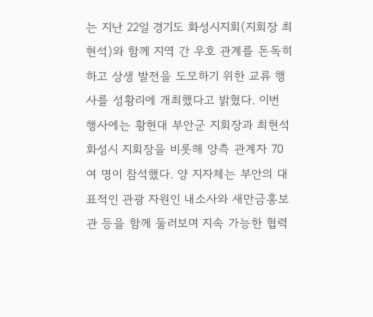는 지난 22일 경기도 화성시지회(지회장 최현석)와 함께 지역 간 우호 관계를 돈독히 하고 상생 발전을 도모하기 위한 교류 행사를 성황리에 개최했다고 밝혔다. 이번 행사에는 황현대 부안군 지회장과 최현석 화성시 지회장을 비롯해 양측 관계자 70여 명이 참석했다. 양 지자체는 부안의 대표적인 관광 자원인 내소사와 새만금홍보관 등을 함께 둘러보며 지속 가능한 협력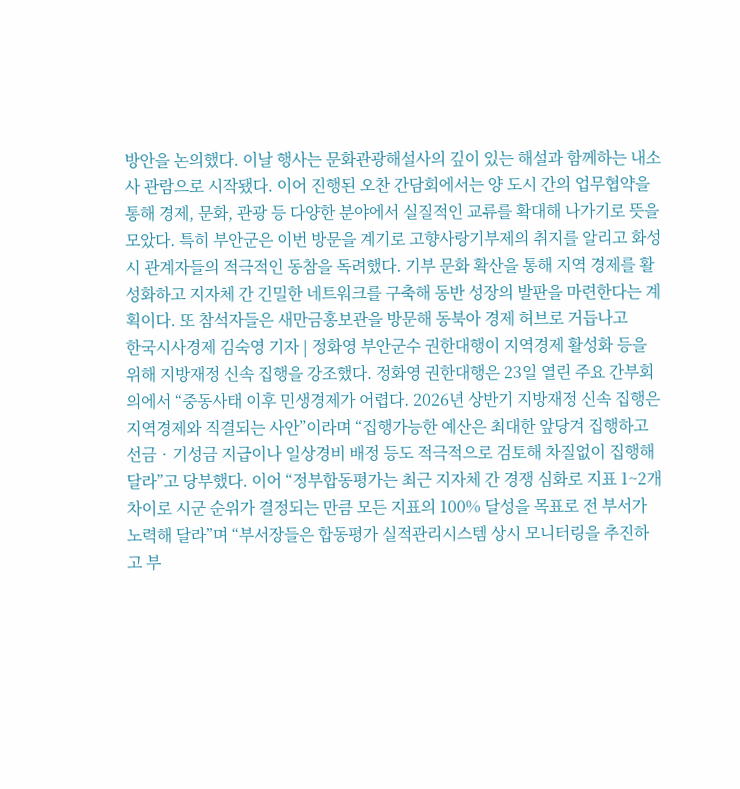방안을 논의했다. 이날 행사는 문화관광해설사의 깊이 있는 해설과 함께하는 내소사 관람으로 시작됐다. 이어 진행된 오찬 간담회에서는 양 도시 간의 업무협약을 통해 경제, 문화, 관광 등 다양한 분야에서 실질적인 교류를 확대해 나가기로 뜻을 모았다. 특히 부안군은 이번 방문을 계기로 고향사랑기부제의 취지를 알리고 화성시 관계자들의 적극적인 동참을 독려했다. 기부 문화 확산을 통해 지역 경제를 활성화하고 지자체 간 긴밀한 네트워크를 구축해 동반 성장의 발판을 마련한다는 계획이다. 또 참석자들은 새만금홍보관을 방문해 동북아 경제 허브로 거듭나고
한국시사경제 김숙영 기자 | 정화영 부안군수 권한대행이 지역경제 활성화 등을 위해 지방재정 신속 집행을 강조했다. 정화영 권한대행은 23일 열린 주요 간부회의에서 “중동사태 이후 민생경제가 어렵다. 2026년 상반기 지방재정 신속 집행은 지역경제와 직결되는 사안”이라며 “집행가능한 예산은 최대한 앞당겨 집행하고 선금‧기성금 지급이나 일상경비 배정 등도 적극적으로 검토해 차질없이 집행해 달라”고 당부했다. 이어 “정부합동평가는 최근 지자체 간 경쟁 심화로 지표 1~2개 차이로 시군 순위가 결정되는 만큼 모든 지표의 100% 달성을 목표로 전 부서가 노력해 달라”며 “부서장들은 합동평가 실적관리시스템 상시 모니터링을 추진하고 부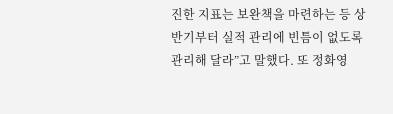진한 지표는 보완책을 마련하는 등 상반기부터 실적 관리에 빈틈이 없도록 관리해 달라”고 말했다. 또 정화영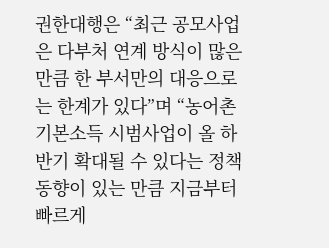권한대행은 “최근 공모사업은 다부처 연계 방식이 많은 만큼 한 부서만의 대응으로는 한계가 있다”며 “농어촌 기본소득 시범사업이 올 하반기 확대될 수 있다는 정책동향이 있는 만큼 지금부터 빠르게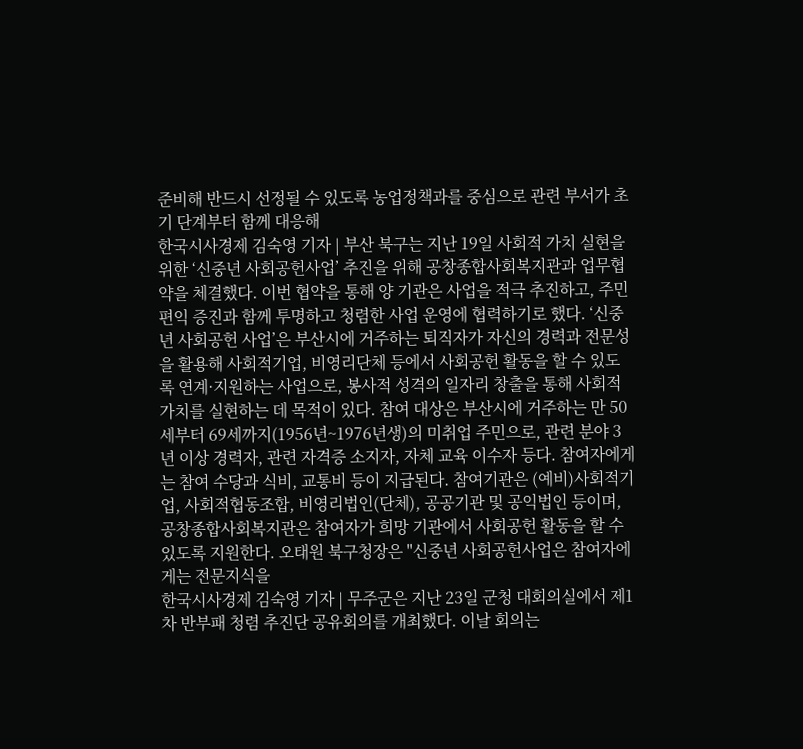준비해 반드시 선정될 수 있도록 농업정책과를 중심으로 관련 부서가 초기 단계부터 함께 대응해
한국시사경제 김숙영 기자 | 부산 북구는 지난 19일 사회적 가치 실현을 위한 ‘신중년 사회공헌사업’ 추진을 위해 공창종합사회복지관과 업무협약을 체결했다. 이번 협약을 통해 양 기관은 사업을 적극 추진하고, 주민 편익 증진과 함께 투명하고 청렴한 사업 운영에 협력하기로 했다. ‘신중년 사회공헌 사업’은 부산시에 거주하는 퇴직자가 자신의 경력과 전문성을 활용해 사회적기업, 비영리단체 등에서 사회공헌 활동을 할 수 있도록 연계·지원하는 사업으로, 봉사적 성격의 일자리 창출을 통해 사회적 가치를 실현하는 데 목적이 있다. 참여 대상은 부산시에 거주하는 만 50세부터 69세까지(1956년~1976년생)의 미취업 주민으로, 관련 분야 3년 이상 경력자, 관련 자격증 소지자, 자체 교육 이수자 등다. 참여자에게는 참여 수당과 식비, 교통비 등이 지급된다. 참여기관은 (예비)사회적기업, 사회적협동조합, 비영리법인(단체), 공공기관 및 공익법인 등이며, 공창종합사회복지관은 참여자가 희망 기관에서 사회공헌 활동을 할 수 있도록 지원한다. 오태원 북구청장은 "신중년 사회공헌사업은 참여자에게는 전문지식을
한국시사경제 김숙영 기자 | 무주군은 지난 23일 군청 대회의실에서 제1차 반부패 청렴 추진단 공유회의를 개최했다. 이날 회의는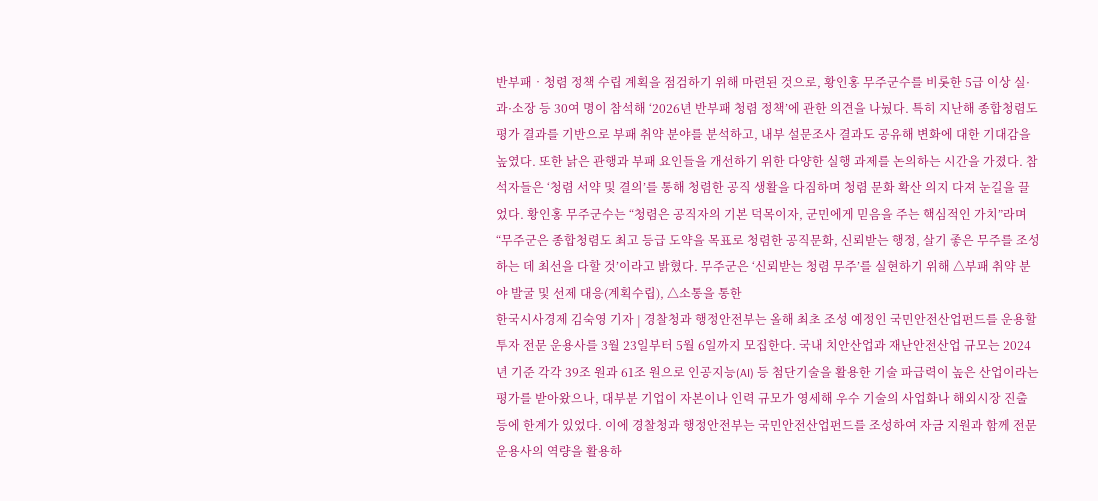반부패‧청렴 정책 수립 계획을 점검하기 위해 마련된 것으로, 황인홍 무주군수를 비롯한 5급 이상 실·과·소장 등 30여 명이 참석해 ‘2026년 반부패 청렴 정책’에 관한 의견을 나눴다. 특히 지난해 종합청렴도 평가 결과를 기반으로 부패 취약 분야를 분석하고, 내부 설문조사 결과도 공유해 변화에 대한 기대감을 높였다. 또한 낡은 관행과 부패 요인들을 개선하기 위한 다양한 실행 과제를 논의하는 시간을 가졌다. 참석자들은 ‘청렴 서약 및 결의’를 통해 청렴한 공직 생활을 다짐하며 청렴 문화 확산 의지 다져 눈길을 끌었다. 황인홍 무주군수는 “청렴은 공직자의 기본 덕목이자, 군민에게 믿음을 주는 핵심적인 가치”라며 “무주군은 종합청렴도 최고 등급 도약을 목표로 청렴한 공직문화, 신뢰받는 행정, 살기 좋은 무주를 조성하는 데 최선을 다할 것’이라고 밝혔다. 무주군은 ‘신뢰받는 청렴 무주’를 실현하기 위해 △부패 취약 분야 발굴 및 선제 대응(계획수립), △소통을 통한
한국시사경제 김숙영 기자 | 경찰청과 행정안전부는 올해 최초 조성 예정인 국민안전산업펀드를 운용할 투자 전문 운용사를 3월 23일부터 5월 6일까지 모집한다. 국내 치안산업과 재난안전산업 규모는 2024년 기준 각각 39조 원과 61조 원으로 인공지능(AI) 등 첨단기술을 활용한 기술 파급력이 높은 산업이라는 평가를 받아왔으나, 대부분 기업이 자본이나 인력 규모가 영세해 우수 기술의 사업화나 해외시장 진출 등에 한계가 있었다. 이에 경찰청과 행정안전부는 국민안전산업펀드를 조성하여 자금 지원과 함께 전문 운용사의 역량을 활용하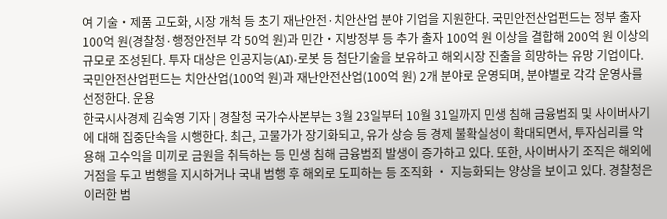여 기술‧제품 고도화, 시장 개척 등 초기 재난안전·치안산업 분야 기업을 지원한다. 국민안전산업펀드는 정부 출자 100억 원(경찰청·행정안전부 각 50억 원)과 민간‧지방정부 등 추가 출자 100억 원 이상을 결합해 200억 원 이상의 규모로 조성된다. 투자 대상은 인공지능(AI)·로봇 등 첨단기술을 보유하고 해외시장 진출을 희망하는 유망 기업이다. 국민안전산업펀드는 치안산업(100억 원)과 재난안전산업(100억 원) 2개 분야로 운영되며, 분야별로 각각 운영사를 선정한다. 운용
한국시사경제 김숙영 기자 | 경찰청 국가수사본부는 3월 23일부터 10월 31일까지 민생 침해 금융범죄 및 사이버사기에 대해 집중단속을 시행한다. 최근, 고물가가 장기화되고, 유가 상승 등 경제 불확실성이 확대되면서, 투자심리를 악용해 고수익을 미끼로 금원을 취득하는 등 민생 침해 금융범죄 발생이 증가하고 있다. 또한, 사이버사기 조직은 해외에 거점을 두고 범행을 지시하거나 국내 범행 후 해외로 도피하는 등 조직화 ‧ 지능화되는 양상을 보이고 있다. 경찰청은 이러한 범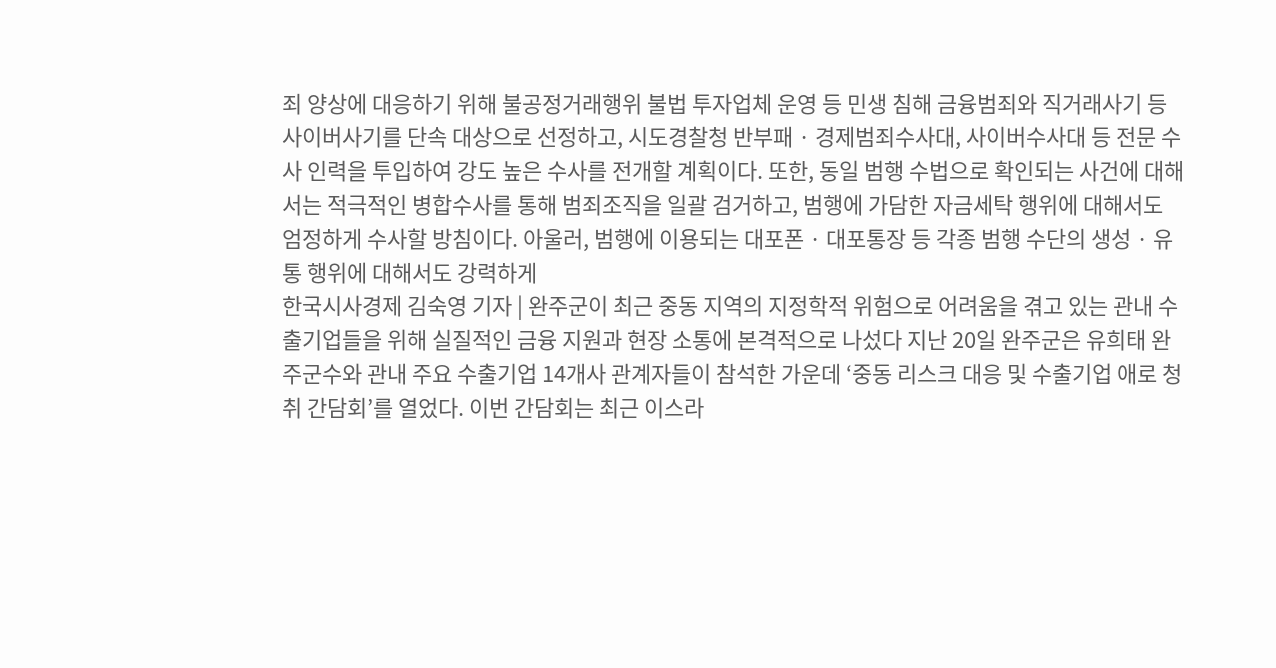죄 양상에 대응하기 위해 불공정거래행위 불법 투자업체 운영 등 민생 침해 금융범죄와 직거래사기 등 사이버사기를 단속 대상으로 선정하고, 시도경찰청 반부패 · 경제범죄수사대, 사이버수사대 등 전문 수사 인력을 투입하여 강도 높은 수사를 전개할 계획이다. 또한, 동일 범행 수법으로 확인되는 사건에 대해서는 적극적인 병합수사를 통해 범죄조직을 일괄 검거하고, 범행에 가담한 자금세탁 행위에 대해서도 엄정하게 수사할 방침이다. 아울러, 범행에 이용되는 대포폰 · 대포통장 등 각종 범행 수단의 생성 · 유통 행위에 대해서도 강력하게
한국시사경제 김숙영 기자 | 완주군이 최근 중동 지역의 지정학적 위험으로 어려움을 겪고 있는 관내 수출기업들을 위해 실질적인 금융 지원과 현장 소통에 본격적으로 나섰다 지난 20일 완주군은 유희태 완주군수와 관내 주요 수출기업 14개사 관계자들이 참석한 가운데 ‘중동 리스크 대응 및 수출기업 애로 청취 간담회’를 열었다. 이번 간담회는 최근 이스라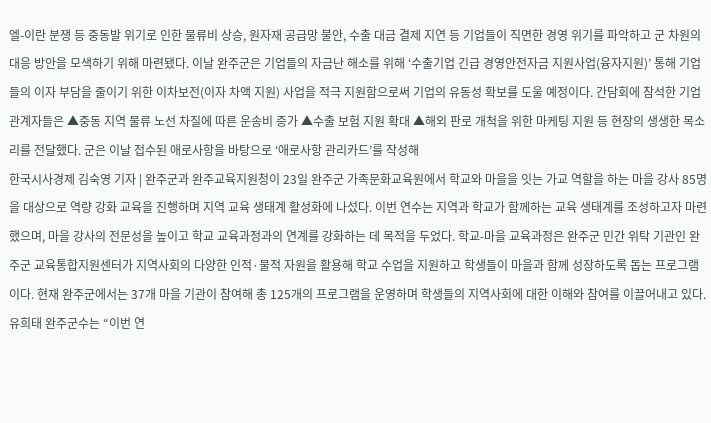엘-이란 분쟁 등 중동발 위기로 인한 물류비 상승, 원자재 공급망 불안, 수출 대금 결제 지연 등 기업들이 직면한 경영 위기를 파악하고 군 차원의 대응 방안을 모색하기 위해 마련됐다. 이날 완주군은 기업들의 자금난 해소를 위해 ‘수출기업 긴급 경영안전자금 지원사업(융자지원)’ 통해 기업들의 이자 부담을 줄이기 위한 이차보전(이자 차액 지원) 사업을 적극 지원함으로써 기업의 유동성 확보를 도울 예정이다. 간담회에 참석한 기업 관계자들은 ▲중동 지역 물류 노선 차질에 따른 운송비 증가 ▲수출 보험 지원 확대 ▲해외 판로 개척을 위한 마케팅 지원 등 현장의 생생한 목소리를 전달했다. 군은 이날 접수된 애로사항을 바탕으로 ‘애로사항 관리카드’를 작성해
한국시사경제 김숙영 기자 | 완주군과 완주교육지원청이 23일 완주군 가족문화교육원에서 학교와 마을을 잇는 가교 역할을 하는 마을 강사 85명을 대상으로 역량 강화 교육을 진행하며 지역 교육 생태계 활성화에 나섰다. 이번 연수는 지역과 학교가 함께하는 교육 생태계를 조성하고자 마련했으며, 마을 강사의 전문성을 높이고 학교 교육과정과의 연계를 강화하는 데 목적을 두었다. 학교-마을 교육과정은 완주군 민간 위탁 기관인 완주군 교육통합지원센터가 지역사회의 다양한 인적·물적 자원을 활용해 학교 수업을 지원하고 학생들이 마을과 함께 성장하도록 돕는 프로그램이다. 현재 완주군에서는 37개 마을 기관이 참여해 총 125개의 프로그램을 운영하며 학생들의 지역사회에 대한 이해와 참여를 이끌어내고 있다. 유희태 완주군수는 “이번 연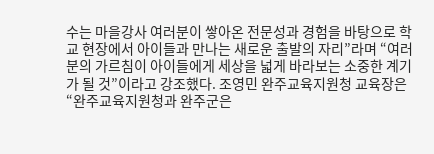수는 마을강사 여러분이 쌓아온 전문성과 경험을 바탕으로 학교 현장에서 아이들과 만나는 새로운 출발의 자리”라며 “여러분의 가르침이 아이들에게 세상을 넓게 바라보는 소중한 계기가 될 것”이라고 강조했다. 조영민 완주교육지원청 교육장은 “완주교육지원청과 완주군은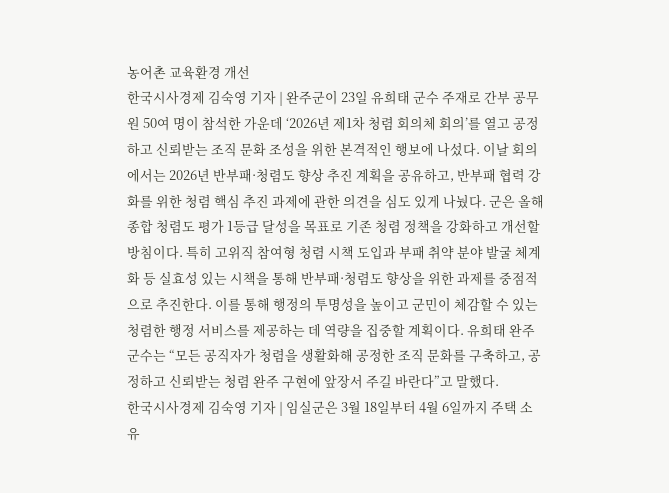농어촌 교육환경 개선
한국시사경제 김숙영 기자 | 완주군이 23일 유희태 군수 주재로 간부 공무원 50여 명이 참석한 가운데 ‘2026년 제1차 청렴 회의체 회의’를 열고 공정하고 신뢰받는 조직 문화 조성을 위한 본격적인 행보에 나섰다. 이날 회의에서는 2026년 반부패·청렴도 향상 추진 계획을 공유하고, 반부패 협력 강화를 위한 청렴 핵심 추진 과제에 관한 의견을 심도 있게 나눴다. 군은 올해 종합 청렴도 평가 1등급 달성을 목표로 기존 청렴 정책을 강화하고 개선할 방침이다. 특히 고위직 참여형 청렴 시책 도입과 부패 취약 분야 발굴 체계화 등 실효성 있는 시책을 통해 반부패·청렴도 향상을 위한 과제를 중점적으로 추진한다. 이를 통해 행정의 투명성을 높이고 군민이 체감할 수 있는 청렴한 행정 서비스를 제공하는 데 역량을 집중할 계획이다. 유희태 완주군수는 “모든 공직자가 청렴을 생활화해 공정한 조직 문화를 구축하고, 공정하고 신뢰받는 청렴 완주 구현에 앞장서 주길 바란다”고 말했다.
한국시사경제 김숙영 기자 | 임실군은 3월 18일부터 4월 6일까지 주택 소유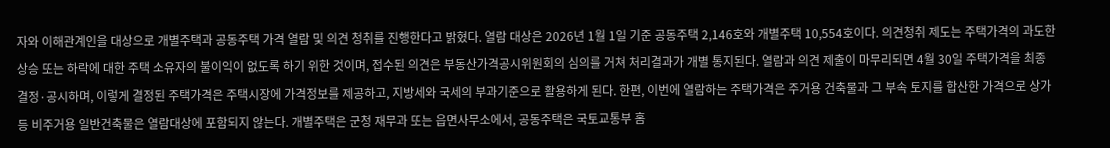자와 이해관계인을 대상으로 개별주택과 공동주택 가격 열람 및 의견 청취를 진행한다고 밝혔다. 열람 대상은 2026년 1월 1일 기준 공동주택 2,146호와 개별주택 10,554호이다. 의견청취 제도는 주택가격의 과도한 상승 또는 하락에 대한 주택 소유자의 불이익이 없도록 하기 위한 것이며, 접수된 의견은 부동산가격공시위원회의 심의를 거쳐 처리결과가 개별 통지된다. 열람과 의견 제출이 마무리되면 4월 30일 주택가격을 최종 결정·공시하며, 이렇게 결정된 주택가격은 주택시장에 가격정보를 제공하고, 지방세와 국세의 부과기준으로 활용하게 된다. 한편, 이번에 열람하는 주택가격은 주거용 건축물과 그 부속 토지를 합산한 가격으로 상가 등 비주거용 일반건축물은 열람대상에 포함되지 않는다. 개별주택은 군청 재무과 또는 읍면사무소에서, 공동주택은 국토교통부 홈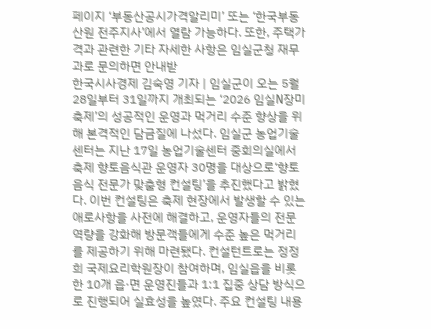페이지 ‘부동산공시가격알리미’ 또는 ‘한국부동산원 전주지사’에서 열람 가능하다. 또한, 주택가격과 관련한 기타 자세한 사항은 임실군청 재무과로 문의하면 안내받
한국시사경제 김숙영 기자 | 임실군이 오는 5월 28일부터 31일까지 개최되는 ‘2026 임실N장미축제’의 성공적인 운영과 먹거리 수준 향상을 위해 본격적인 담금질에 나섰다. 임실군 농업기술센터는 지난 17일 농업기술센터 중회의실에서 축제 향토음식관 운영자 30명을 대상으로‘향토음식 전문가 맞춤형 컨설팅’을 추진했다고 밝혔다. 이번 컨설팅은 축제 현장에서 발생할 수 있는 애로사항을 사전에 해결하고, 운영자들의 전문 역량을 강화해 방문객들에게 수준 높은 먹거리를 제공하기 위해 마련됐다. 컨설턴트로는 정정희 국제요리학원장이 참여하며, 임실읍을 비롯한 10개 읍·면 운영진들과 1:1 집중 상담 방식으로 진행되어 실효성을 높였다. 주요 컨설팅 내용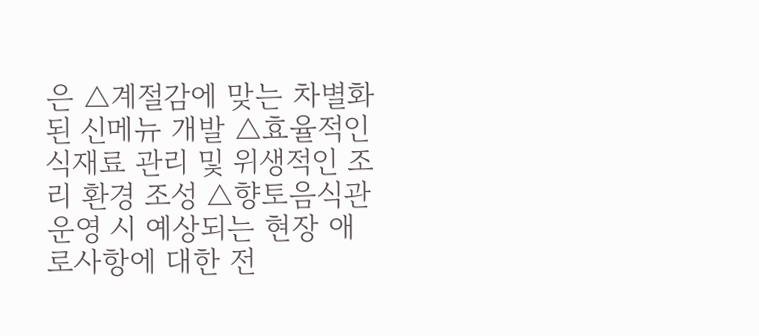은 △계절감에 맞는 차별화된 신메뉴 개발 △효율적인 식재료 관리 및 위생적인 조리 환경 조성 △향토음식관 운영 시 예상되는 현장 애로사항에 대한 전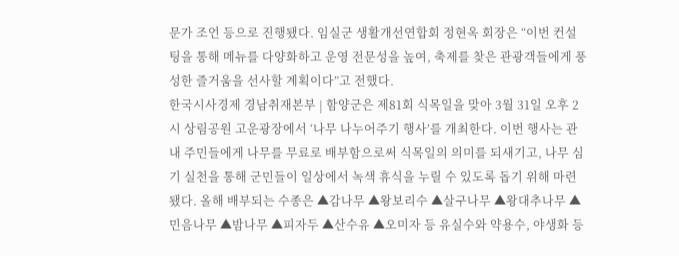문가 조언 등으로 진행됐다. 임실군 생활개선연합회 정현옥 회장은 “이번 컨설팅을 통해 메뉴를 다양화하고 운영 전문성을 높여, 축제를 찾은 관광객들에게 풍성한 즐거움을 선사할 계획이다”고 전했다.
한국시사경제 경남취재본부 | 함양군은 제81회 식목일을 맞아 3월 31일 오후 2시 상림공원 고운광장에서 ‘나무 나누어주기 행사’를 개최한다. 이번 행사는 관내 주민들에게 나무를 무료로 배부함으로써 식목일의 의미를 되새기고, 나무 심기 실천을 통해 군민들이 일상에서 녹색 휴식을 누릴 수 있도록 돕기 위해 마련됐다. 올해 배부되는 수종은 ▲감나무 ▲왕보리수 ▲살구나무 ▲왕대추나무 ▲민음나무 ▲밤나무 ▲피자두 ▲산수유 ▲오미자 등 유실수와 약용수, 야생화 등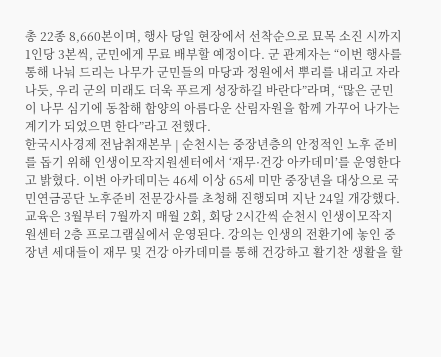총 22종 8,660본이며, 행사 당일 현장에서 선착순으로 묘목 소진 시까지 1인당 3본씩, 군민에게 무료 배부할 예정이다. 군 관계자는 “이번 행사를 통해 나눠 드리는 나무가 군민들의 마당과 정원에서 뿌리를 내리고 자라나듯, 우리 군의 미래도 더욱 푸르게 성장하길 바란다”라며, “많은 군민이 나무 심기에 동참해 함양의 아름다운 산림자원을 함께 가꾸어 나가는 계기가 되었으면 한다”라고 전했다.
한국시사경제 전남취재본부 | 순천시는 중장년층의 안정적인 노후 준비를 돕기 위해 인생이모작지원센터에서 ‘재무·건강 아카데미’를 운영한다고 밝혔다. 이번 아카데미는 46세 이상 65세 미만 중장년을 대상으로 국민연금공단 노후준비 전문강사를 초청해 진행되며 지난 24일 개강했다. 교육은 3월부터 7월까지 매월 2회, 회당 2시간씩 순천시 인생이모작지원센터 2층 프로그램실에서 운영된다. 강의는 인생의 전환기에 놓인 중장년 세대들이 재무 및 건강 아카데미를 통해 건강하고 활기찬 생활을 할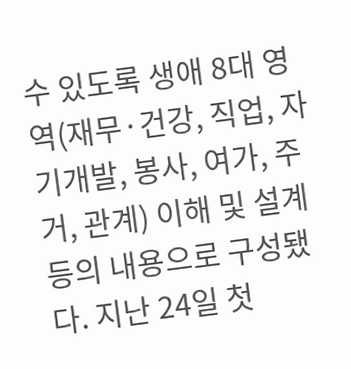수 있도록 생애 8대 영역(재무·건강, 직업, 자기개발, 봉사, 여가, 주거, 관계) 이해 및 설계 등의 내용으로 구성됐다. 지난 24일 첫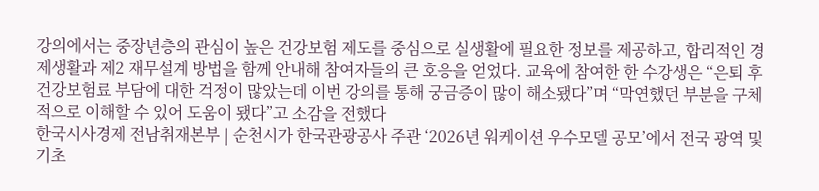강의에서는 중장년층의 관심이 높은 건강보험 제도를 중심으로 실생활에 필요한 정보를 제공하고, 합리적인 경제생활과 제2 재무설계 방법을 함께 안내해 참여자들의 큰 호응을 얻었다. 교육에 참여한 한 수강생은 “은퇴 후 건강보험료 부담에 대한 걱정이 많았는데 이번 강의를 통해 궁금증이 많이 해소됐다”며 “막연했던 부분을 구체적으로 이해할 수 있어 도움이 됐다”고 소감을 전했다
한국시사경제 전남취재본부 | 순천시가 한국관광공사 주관 ‘2026년 워케이션 우수모델 공모’에서 전국 광역 및 기초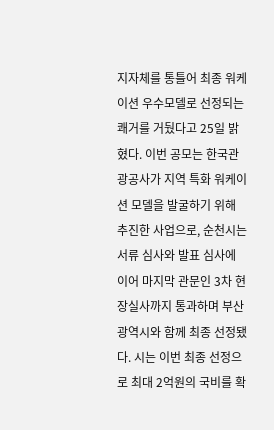지자체를 통틀어 최종 워케이션 우수모델로 선정되는 쾌거를 거뒀다고 25일 밝혔다. 이번 공모는 한국관광공사가 지역 특화 워케이션 모델을 발굴하기 위해 추진한 사업으로, 순천시는 서류 심사와 발표 심사에 이어 마지막 관문인 3차 현장실사까지 통과하며 부산광역시와 함께 최종 선정됐다. 시는 이번 최종 선정으로 최대 2억원의 국비를 확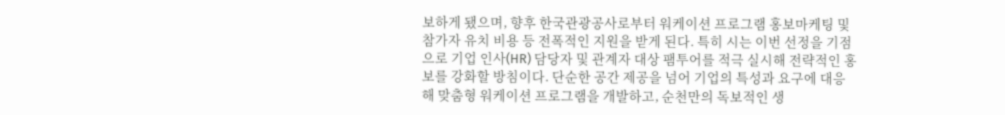보하게 됐으며, 향후 한국관광공사로부터 워케이션 프로그램 홍보마케팅 및 참가자 유치 비용 등 전폭적인 지원을 받게 된다. 특히 시는 이번 선정을 기점으로 기업 인사(HR) 담당자 및 관계자 대상 팸투어를 적극 실시해 전략적인 홍보를 강화할 방침이다. 단순한 공간 제공을 넘어 기업의 특성과 요구에 대응해 맞춤형 워케이션 프로그램을 개발하고, 순천만의 독보적인 생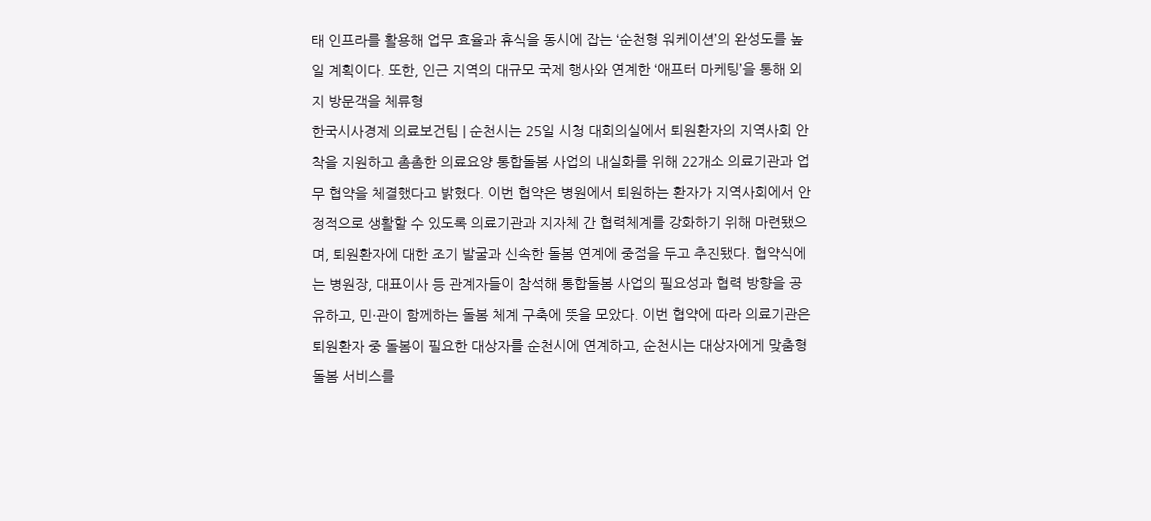태 인프라를 활용해 업무 효율과 휴식을 동시에 잡는 ‘순천형 워케이션’의 완성도를 높일 계획이다. 또한, 인근 지역의 대규모 국제 행사와 연계한 ‘애프터 마케팅’을 통해 외지 방문객을 체류형
한국시사경제 의료보건팀 | 순천시는 25일 시청 대회의실에서 퇴원환자의 지역사회 안착을 지원하고 촘촘한 의료요양 통합돌봄 사업의 내실화를 위해 22개소 의료기관과 업무 협약을 체결했다고 밝혔다. 이번 협약은 병원에서 퇴원하는 환자가 지역사회에서 안정적으로 생활할 수 있도록 의료기관과 지자체 간 협력체계를 강화하기 위해 마련됐으며, 퇴원환자에 대한 조기 발굴과 신속한 돌봄 연계에 중점을 두고 추진됐다. 협약식에는 병원장, 대표이사 등 관계자들이 참석해 통합돌봄 사업의 필요성과 협력 방향을 공유하고, 민·관이 함께하는 돌봄 체계 구축에 뜻을 모았다. 이번 협약에 따라 의료기관은 퇴원환자 중 돌봄이 필요한 대상자를 순천시에 연계하고, 순천시는 대상자에게 맞춤형 돌봄 서비스를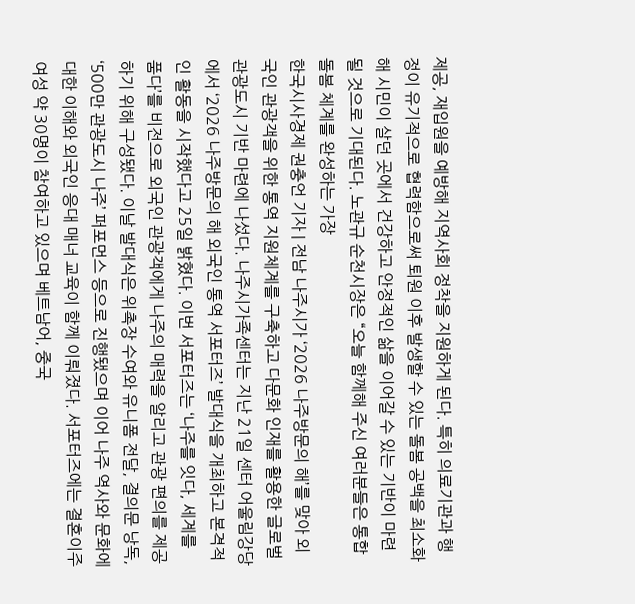제공, 재입원을 예방해 지역사회 정착을 지원하게 된다. 특히 의료기관과 행정이 유기적으로 협력함으로써 퇴원 이후 발생할 수 있는 돌봄 공백을 최소화해 시민이 살던 곳에서 건강하고 안정적인 삶을 이어갈 수 있는 기반이 마련될 것으로 기대된다. 노관규 순천시장은 “오늘 함께해 주신 여러분들은 통합돌봄 체계를 완성하는 가장
한국시사경제 권충언 기자 | 전남 나주시가 ‘2026 나주방문의 해’를 맞아 외국인 관광객을 위한 통역 지원체계를 구축하고 다문화 인재를 활용한 글로벌 관광도시 기반 마련에 나섰다. 나주시가족센터는 지난 21일 센터 어울림강당에서 ‘2026 나주방문의 해 외국인 통역 서포터즈’ 발대식을 개최하고 본격적인 활동을 시작했다고 25일 밝혔다. 이번 서포터즈는 ‘나주를 잇다, 세계를 품다’를 비전으로 외국인 관광객에게 나주의 매력을 알리고 관광 편의를 제공하기 위해 구성됐다. 이날 발대식은 위촉장 수여와 유니폼 전달, 결의문 낭독, ‘500만 관광도시 나주’ 퍼포먼스 등으로 진행됐으며 이어 나주 역사와 문화에 대한 이해와 외국인 응대 매너 교육이 함께 이뤄졌다. 서포터즈에는 결혼이주여성 약 30명이 참여하고 있으며 베트남어, 중국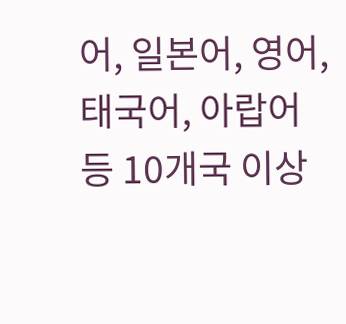어, 일본어, 영어, 태국어, 아랍어 등 10개국 이상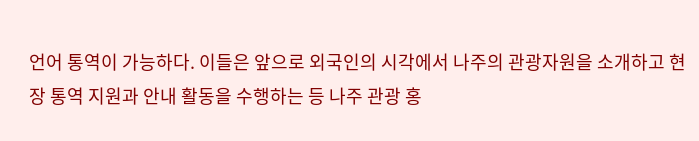언어 통역이 가능하다. 이들은 앞으로 외국인의 시각에서 나주의 관광자원을 소개하고 현장 통역 지원과 안내 활동을 수행하는 등 나주 관광 홍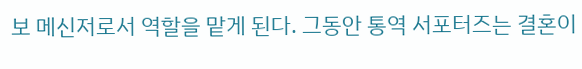보 메신저로서 역할을 맡게 된다. 그동안 통역 서포터즈는 결혼이